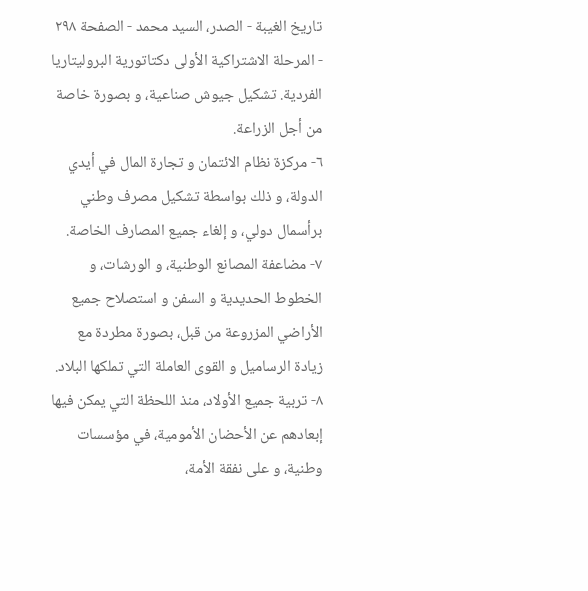تاريخ الغيبة - الصدر، السيد محمد - الصفحة ٢٩٨ - المرحلة الاشتراكية الأولى دكتاتورية البروليتاريا
الفردية. تشكيل جيوش صناعية، و بصورة خاصة من أجل الزراعة.
٦- مركزة نظام الائتمان و تجارة المال في أيدي الدولة، و ذلك بواسطة تشكيل مصرف وطني برأسمال دولي، و إلغاء جميع المصارف الخاصة.
٧- مضاعفة المصانع الوطنية، و الورشات، و الخطوط الحديدية و السفن و استصلاح جميع الأراضي المزروعة من قبل، بصورة مطردة مع زيادة الرساميل و القوى العاملة التي تملكها البلاد.
٨- تربية جميع الأولاد، منذ اللحظة التي يمكن فيها إبعادهم عن الأحضان الأمومية، في مؤسسات وطنية، و على نفقة الأمة،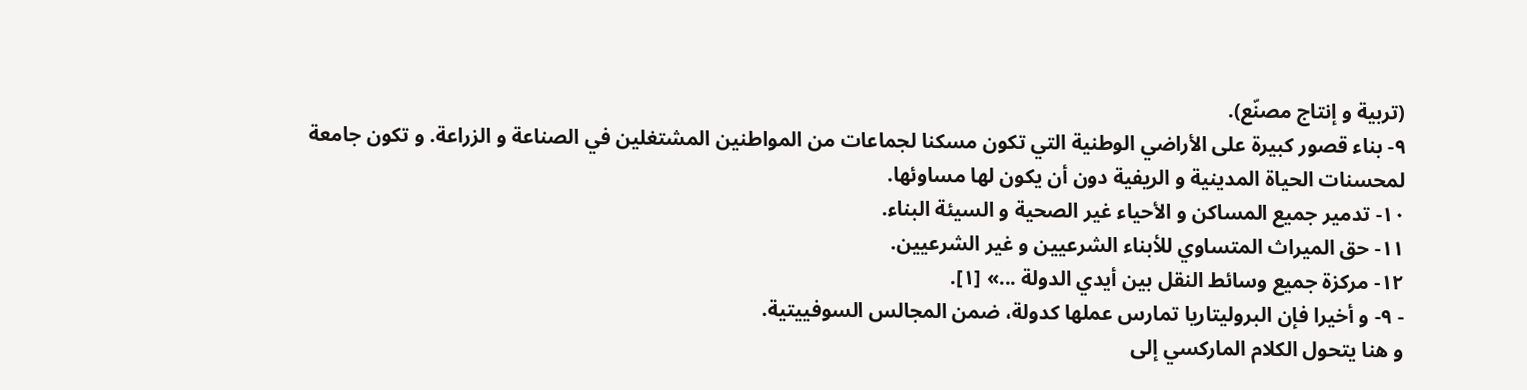(تربية و إنتاج مصنّع).
٩- بناء قصور كبيرة على الأراضي الوطنية التي تكون مسكنا لجماعات من المواطنين المشتغلين في الصناعة و الزراعة. و تكون جامعة لمحسنات الحياة المدينية و الريفية دون أن يكون لها مساوئها.
١٠- تدمير جميع المساكن و الأحياء غير الصحية و السيئة البناء.
١١- حق الميراث المتساوي للأبناء الشرعيين و غير الشرعيين.
١٢- مركزة جميع وسائط النقل بين أيدي الدولة ...» [١].
- ٩- و أخيرا فإن البروليتاريا تمارس عملها كدولة، ضمن المجالس السوفييتية.
و هنا يتحول الكلام الماركسي إلى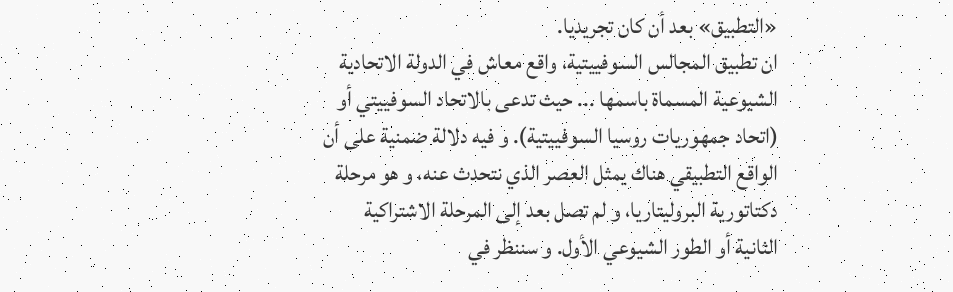«التطبيق» بعد أن كان تجريديا.
ان تطبيق المجالس السوفييتية، واقع معاش في الدولة الاتحادية الشيوعية المسماة باسمها ... حيث تدعى بالاتحاد السوفييتي أو (اتحاد جمهوريات روسيا السوفييتية). و فيه دلالة ضمنية على أن الواقع التطبيقي هناك يمثل العصر الذي نتحدث عنه، و هو مرحلة دكتاتورية البروليتاريا، و لم تصل بعد إلى المرحلة الاشتراكية الثانية أو الطور الشيوعي الأول. و سننظر في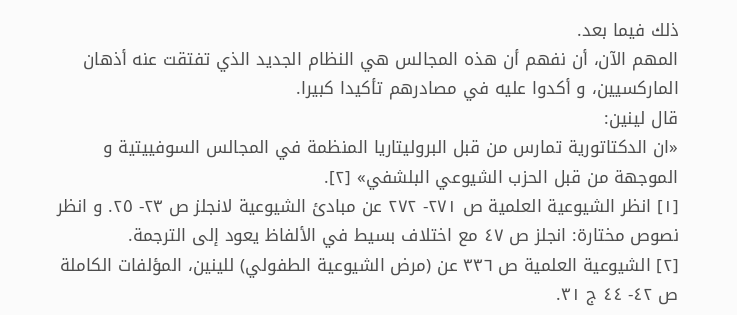ذلك فيما بعد.
المهم الآن، أن نفهم أن هذه المجالس هي النظام الجديد الذي تفتقت عنه أذهان الماركسيين، و أكدوا عليه في مصادرهم تأكيدا كبيرا.
قال لينين:
«ان الدكتاتورية تمارس من قبل البروليتاريا المنظمة في المجالس السوفييتية و الموجهة من قبل الحزب الشيوعي البلشفي» [٢].
[١] انظر الشيوعية العلمية ص ٢٧١- ٢٧٢ عن مبادئ الشيوعية لانجلز ص ٢٣- ٢٥. و انظر نصوص مختارة: انجلز ص ٤٧ مع اختلاف بسيط في الألفاظ يعود إلى الترجمة.
[٢] الشيوعية العلمية ص ٣٣٦ عن (مرض الشيوعية الطفولي) للينين، المؤلفات الكاملة ص ٤٢- ٤٤ ج ٣١.